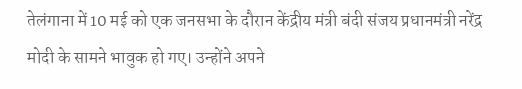तेलंगाना में 10 मई को एक जनसभा के दौरान केंद्रीय मंत्री बंदी संजय प्रधानमंत्री नरेंद्र मोदी के सामने भावुक हो गए। उन्होंने अपने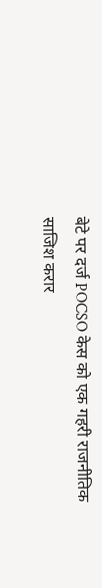बेटे पर दर्ज POCSO केस को एक गहरी राजनीतिक साजिश करार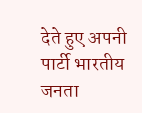देते हुए अपनी पार्टी भारतीय जनता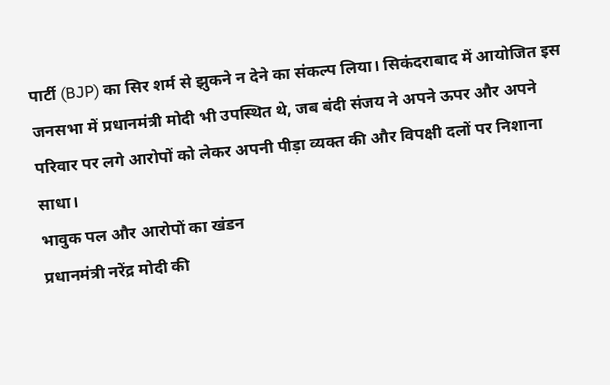पार्टी (BJP) का सिर शर्म से झुकने न देने का संकल्प लिया। सिकंदराबाद में आयोजित इस जनसभा में प्रधानमंत्री मोदी भी उपस्थित थे, जब बंदी संजय ने अपने ऊपर और अपने परिवार पर लगे आरोपों को लेकर अपनी पीड़ा व्यक्त की और विपक्षी दलों पर निशाना साधा।
भावुक पल और आरोपों का खंडन
प्रधानमंत्री नरेंद्र मोदी की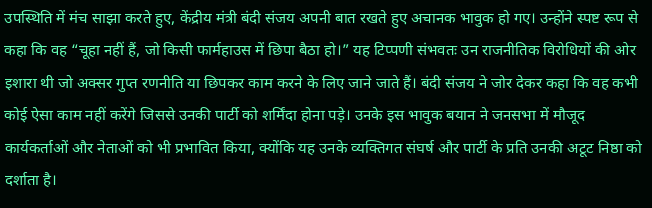उपस्थिति में मंच साझा करते हुए, केंद्रीय मंत्री बंदी संजय अपनी बात रखते हुए अचानक भावुक हो गए। उन्होंने स्पष्ट रूप से कहा कि वह “चूहा नहीं हैं, जो किसी फार्महाउस में छिपा बैठा हो।” यह टिप्पणी संभवतः उन राजनीतिक विरोधियों की ओर इशारा थी जो अक्सर गुप्त रणनीति या छिपकर काम करने के लिए जाने जाते हैं। बंदी संजय ने जोर देकर कहा कि वह कभी कोई ऐसा काम नहीं करेंगे जिससे उनकी पार्टी को शर्मिंदा होना पड़े। उनके इस भावुक बयान ने जनसभा में मौजूद कार्यकर्ताओं और नेताओं को भी प्रभावित किया, क्योंकि यह उनके व्यक्तिगत संघर्ष और पार्टी के प्रति उनकी अटूट निष्ठा को दर्शाता है।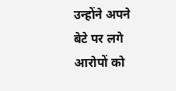उन्होंने अपने बेटे पर लगे आरोपों को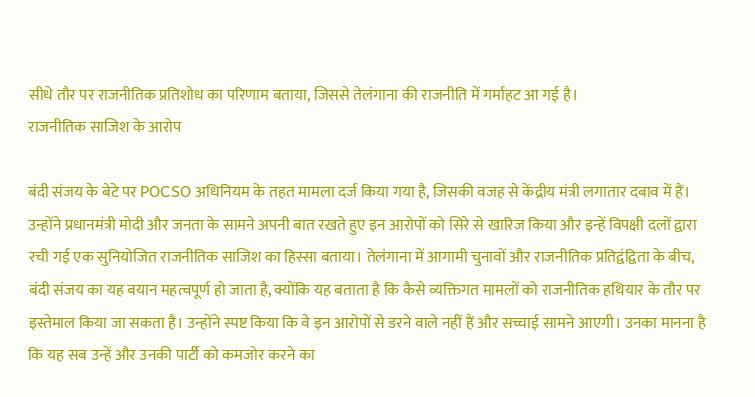सीधे तौर पर राजनीतिक प्रतिशोध का परिणाम बताया, जिससे तेलंगाना की राजनीति में गर्माहट आ गई है।
राजनीतिक साजिश के आरोप

बंदी संजय के बेटे पर POCSO अधिनियम के तहत मामला दर्ज किया गया है, जिसकी वजह से केंद्रीय मंत्री लगातार दबाव में हैं। उन्होंने प्रधानमंत्री मोदी और जनता के सामने अपनी बात रखते हुए इन आरोपों को सिरे से खारिज किया और इन्हें विपक्षी दलों द्वारा रची गई एक सुनियोजित राजनीतिक साजिश का हिस्सा बताया। तेलंगाना में आगामी चुनावों और राजनीतिक प्रतिद्वंद्विता के बीच, बंदी संजय का यह बयान महत्वपूर्ण हो जाता है, क्योंकि यह बताता है कि कैसे व्यक्तिगत मामलों को राजनीतिक हथियार के तौर पर इस्तेमाल किया जा सकता है। उन्होंने स्पष्ट किया कि वे इन आरोपों से डरने वाले नहीं हैं और सच्चाई सामने आएगी। उनका मानना है कि यह सब उन्हें और उनकी पार्टी को कमजोर करने का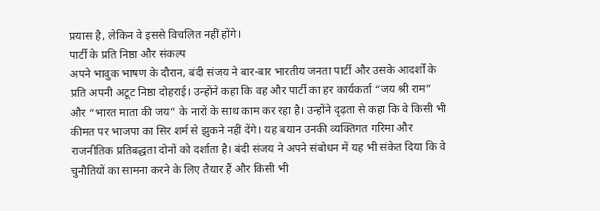प्रयास है, लेकिन वे इससे विचलित नहीं होंगे।
पार्टी के प्रति निष्ठा और संकल्प
अपने भावुक भाषण के दौरान, बंदी संजय ने बार-बार भारतीय जनता पार्टी और उसके आदर्शों के प्रति अपनी अटूट निष्ठा दोहराई। उन्होंने कहा कि वह और पार्टी का हर कार्यकर्ता “जय श्री राम” और “भारत माता की जय” के नारों के साथ काम कर रहा है। उन्होंने दृढ़ता से कहा कि वे किसी भी कीमत पर भाजपा का सिर शर्म से झुकने नहीं देंगे। यह बयान उनकी व्यक्तिगत गरिमा और राजनीतिक प्रतिबद्धता दोनों को दर्शाता है। बंदी संजय ने अपने संबोधन में यह भी संकेत दिया कि वे चुनौतियों का सामना करने के लिए तैयार हैं और किसी भी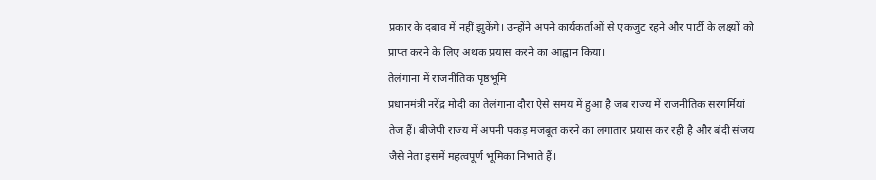प्रकार के दबाव में नहीं झुकेंगे। उन्होंने अपने कार्यकर्ताओं से एकजुट रहने और पार्टी के लक्ष्यों को प्राप्त करने के लिए अथक प्रयास करने का आह्वान किया।
तेलंगाना में राजनीतिक पृष्ठभूमि
प्रधानमंत्री नरेंद्र मोदी का तेलंगाना दौरा ऐसे समय में हुआ है जब राज्य में राजनीतिक सरगर्मियां तेज हैं। बीजेपी राज्य में अपनी पकड़ मजबूत करने का लगातार प्रयास कर रही है और बंदी संजय जैसे नेता इसमें महत्वपूर्ण भूमिका निभाते हैं।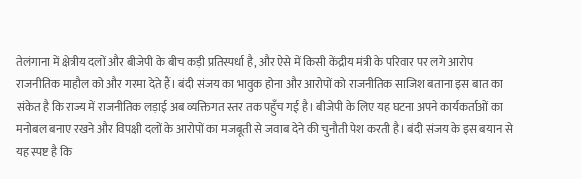तेलंगाना में क्षेत्रीय दलों और बीजेपी के बीच कड़ी प्रतिस्पर्धा है, और ऐसे में किसी केंद्रीय मंत्री के परिवार पर लगे आरोप राजनीतिक माहौल को और गरमा देते हैं। बंदी संजय का भावुक होना और आरोपों को राजनीतिक साजिश बताना इस बात का संकेत है कि राज्य में राजनीतिक लड़ाई अब व्यक्तिगत स्तर तक पहुँच गई है। बीजेपी के लिए यह घटना अपने कार्यकर्ताओं का मनोबल बनाए रखने और विपक्षी दलों के आरोपों का मजबूती से जवाब देने की चुनौती पेश करती है। बंदी संजय के इस बयान से यह स्पष्ट है कि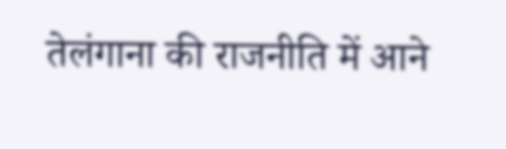तेलंगाना की राजनीति में आने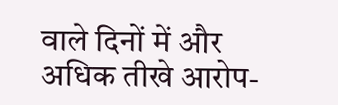वाले दिनों में और अधिक तीखे आरोप-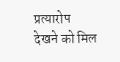प्रत्यारोप देखने को मिल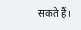सकते हैं।